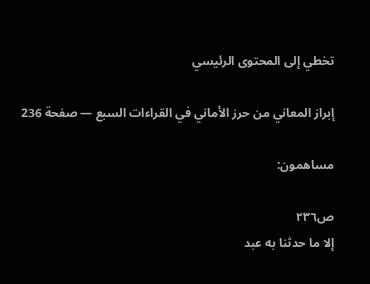تخطي إلى المحتوى الرئيسي

إبراز المعاني من حرز الأماني في القراءات السبع — صفحة 236

مساهمون:

ص٢٣٦
إلا ما حدثنا به عبد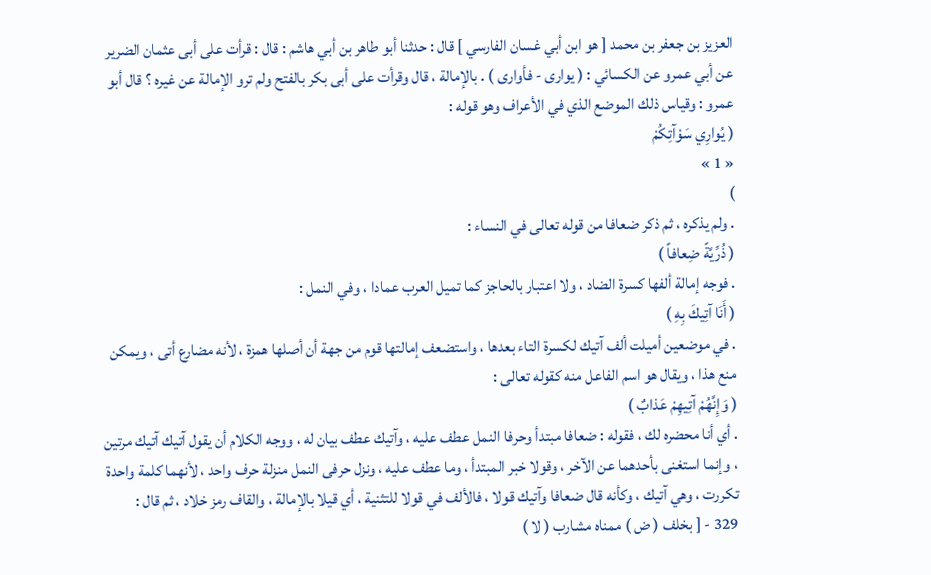العزيز بن جعفر بن محمد [ هو ابن أبي غسان الفارسي ] قال : حدثنا أبو طاهر بن أبي هاشم : قال : قرأت على أبى عثمان الضرير عن أبي عمرو عن الكسائي : ( يوارى - فأوارى ) . بالإمالة ، قال وقرأت على أبى بكر بالفتح ولم ترو الإمالة عن غيره ؟ قال أبو عمرو : وقياس ذلك الموضع الذي في الأعراف وهو قوله :
( يُوارِي سَوْآتِكُمْ
« 1 »
)
. ولم يذكره ، ثم ذكر ضعافا من قوله تعالى في النساء :
( ذُرِّيَّةً ضِعافاً )
. فوجه إمالة ألفها كسرة الضاد ، ولا اعتبار بالحاجز كما تميل العرب عمادا ، وفي النمل :
( أَنَا آتِيكَ بِهِ )
. في موضعين أميلت ألف آتيك لكسرة التاء بعدها ، واستضعف إمالتها قوم من جهة أن أصلها همزة ، لأنه مضارع أتى ، ويمكن منع هذا ، ويقال هو اسم الفاعل منه كقوله تعالى :
( وَإِنَّهُمْ آتِيهِمْ عَذابٌ )
. أي أنا محضره لك ، فقوله : ضعافا مبتدأ وحرفا النمل عطف عليه ، وآتيك عطف بيان له ، ووجه الكلام أن يقول آتيك آتيك مرتين ، وإنما استغنى بأحدهما عن الآخر ، وقولا خبر المبتدأ ، وما عطف عليه ، ونزل حرفى النمل منزلة حرف واحد ، لأنهما كلمة واحدة تكررت ، وهي آتيك ، وكأنه قال ضعافا وآتيك قولا ، فالألف في قولا للتثنية ، أي قيلا بالإمالة ، والقاف رمز خلاد ، ثم قال :
329 - [ بخلف ( ض ) ممناه مشارب ( لا )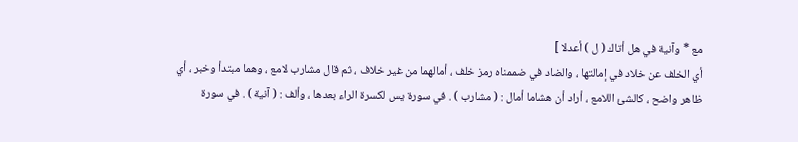مع * وآنية في هل أتاك ( ل ) أعدلا ]
أي الخلف عن خلاد في إمالتها ، والضاد في ضممناه رمز خلف ، أمالهما من غير خلاف ، ثم قال مشارب لامع ، وهما مبتدأ وخبر ، أي ظاهر واضح ، كالشئ اللامع ، أراد أن هشاما أمال : ( مشارب ) . في سورة يس لكسرة الراء بعدها ، وألف : ( آنية ) . في سورة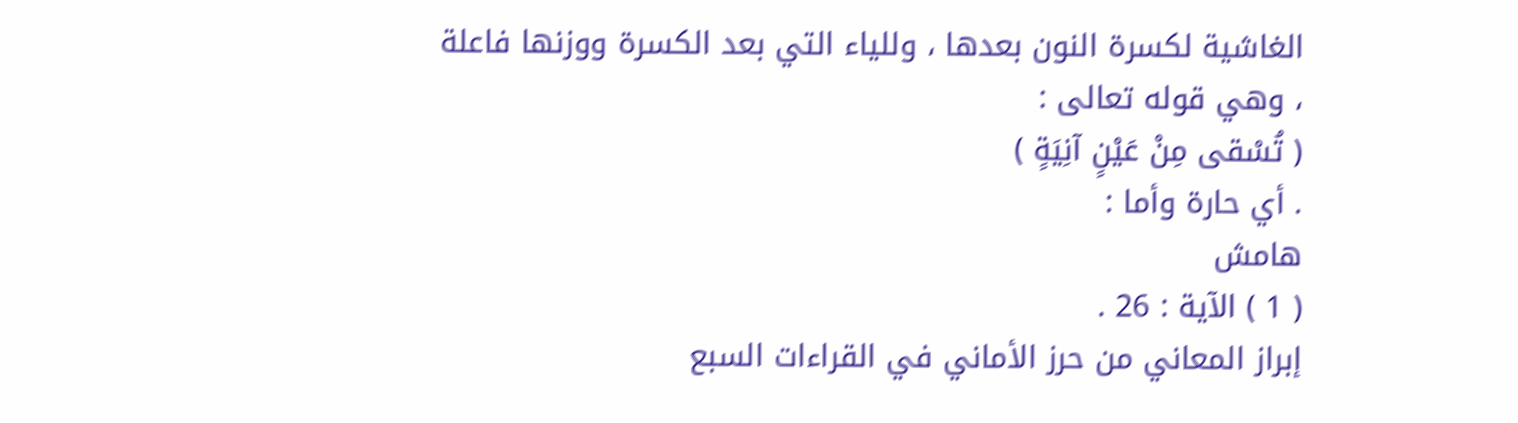الغاشية لكسرة النون بعدها ، وللياء التي بعد الكسرة ووزنها فاعلة ، وهي قوله تعالى :
( تُسْقى مِنْ عَيْنٍ آنِيَةٍ )
. أي حارة وأما :
هامش
( 1 ) الآية : 26 .
إبراز المعاني من حرز الأماني في القراءات السبع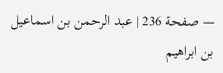— صفحة 236 | عبد الرحمن بن اسماعيل بن ابراهيم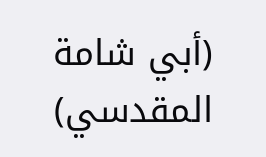(أبي شامة المقدسي)